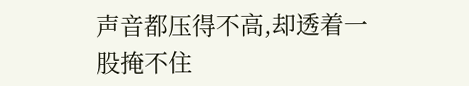声音都压得不高,却透着一股掩不住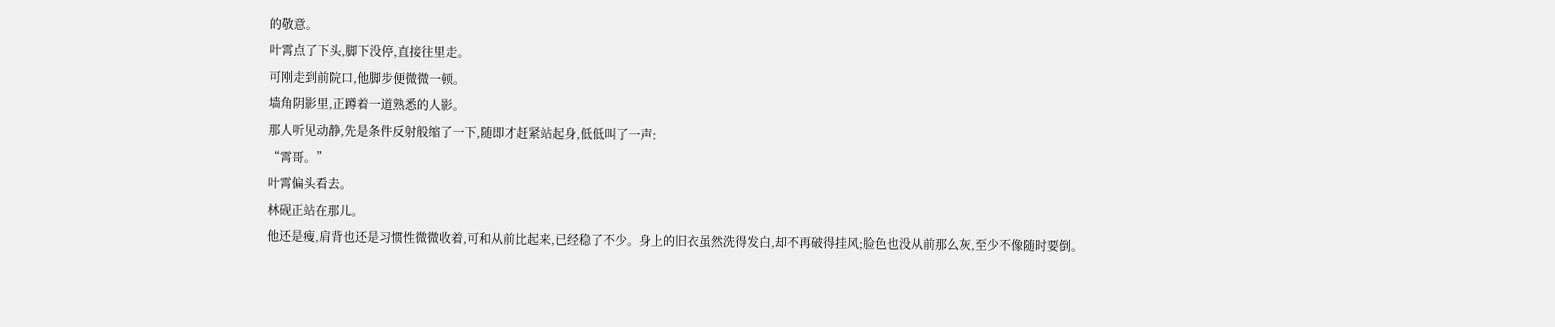的敬意。
叶霄点了下头,脚下没停,直接往里走。
可刚走到前院口,他脚步便微微一顿。
墙角阴影里,正蹲着一道熟悉的人影。
那人听见动静,先是条件反射般缩了一下,随即才赶紧站起身,低低叫了一声:
“霄哥。”
叶霄偏头看去。
林砚正站在那儿。
他还是瘦,肩背也还是习惯性微微收着,可和从前比起来,已经稳了不少。身上的旧衣虽然洗得发白,却不再破得挂风;脸色也没从前那么灰,至少不像随时要倒。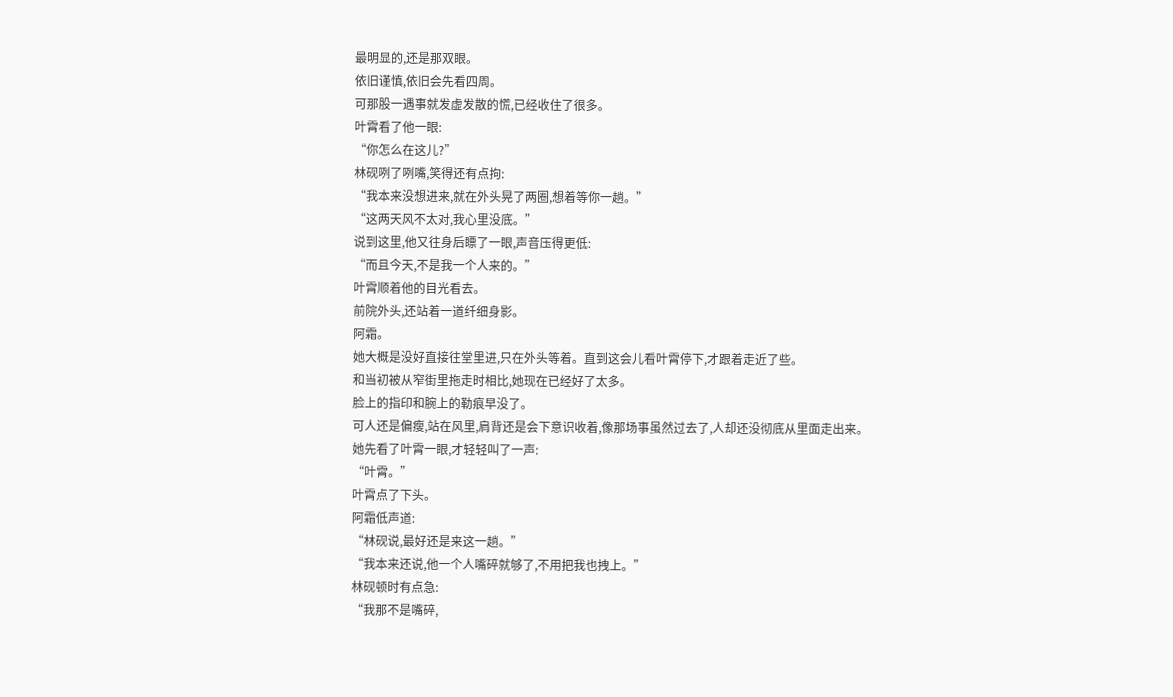最明显的,还是那双眼。
依旧谨慎,依旧会先看四周。
可那股一遇事就发虚发散的慌,已经收住了很多。
叶霄看了他一眼:
“你怎么在这儿?”
林砚咧了咧嘴,笑得还有点拘:
“我本来没想进来,就在外头晃了两圈,想着等你一趟。”
“这两天风不太对,我心里没底。”
说到这里,他又往身后瞟了一眼,声音压得更低:
“而且今天,不是我一个人来的。”
叶霄顺着他的目光看去。
前院外头,还站着一道纤细身影。
阿霜。
她大概是没好直接往堂里进,只在外头等着。直到这会儿看叶霄停下,才跟着走近了些。
和当初被从窄街里拖走时相比,她现在已经好了太多。
脸上的指印和腕上的勒痕早没了。
可人还是偏瘦,站在风里,肩背还是会下意识收着,像那场事虽然过去了,人却还没彻底从里面走出来。
她先看了叶霄一眼,才轻轻叫了一声:
“叶霄。”
叶霄点了下头。
阿霜低声道:
“林砚说,最好还是来这一趟。”
“我本来还说,他一个人嘴碎就够了,不用把我也拽上。”
林砚顿时有点急:
“我那不是嘴碎,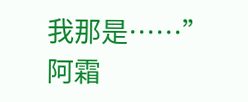我那是……”
阿霜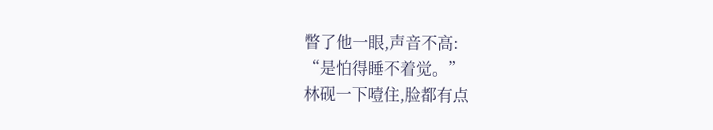瞥了他一眼,声音不高:
“是怕得睡不着觉。”
林砚一下噎住,脸都有点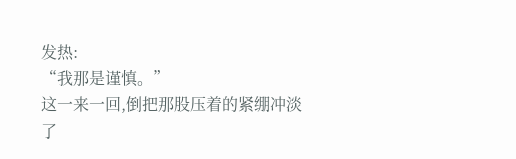发热:
“我那是谨慎。”
这一来一回,倒把那股压着的紧绷冲淡了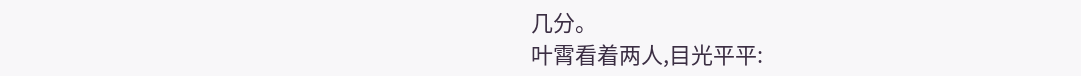几分。
叶霄看着两人,目光平平: